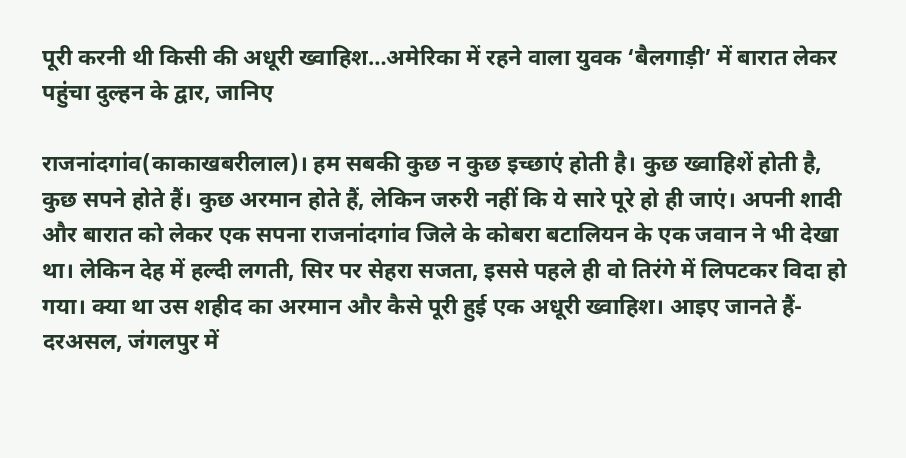पूरी करनी थी किसी की अधूरी ख्वाहिश…अमेरिका में रहने वाला युवक ‘बैलगाड़ी’ में बारात लेकर पहुंचा दुल्हन के द्वार, जानिए

राजनांदगांव(काकाखबरीलाल)। हम सबकी कुछ न कुछ इच्छाएं होती है। कुछ ख्वाहिशें होती है, कुछ सपने होते हैं। कुछ अरमान होते हैं, लेकिन जरुरी नहीं कि ये सारे पूरे हो ही जाएं। अपनी शादी और बारात को लेकर एक सपना राजनांदगांव जिले के कोबरा बटालियन के एक जवान ने भी देखा था। लेकिन देह में हल्दी लगती, सिर पर सेहरा सजता, इससे पहले ही वो तिरंगे में लिपटकर विदा हो गया। क्या था उस शहीद का अरमान और कैसे पूरी हुई एक अधूरी ख्वाहिश। आइए जानते हैं-दरअसल, जंगलपुर में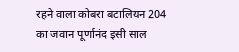रहने वाला कोबरा बटालियन 204 का जवान पूर्णानंद इसी साल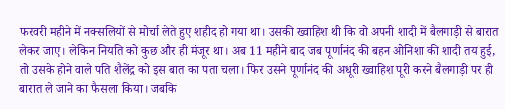फरवरी महीने में नक्सलियों से मोर्चा लेते हुए शहीद हो गया था। उसकी ख्वाहिश थी कि वो अपनी शादी में बैलगाड़ी से बारात लेकर जाए। लेकिन नियति को कुछ और ही मंजूर था। अब 11 महीने बाद जब पूर्णानंद की बहन ओनिशा की शादी तय हुई, तो उसके होने वाले पति शैलेंद्र को इस बात का पता चला। फिर उसने पूर्णानंद की अधूरी ख्वाहिश पूरी करने बैलगाड़ी पर ही बारात ले जाने का फैसला किया। जबकि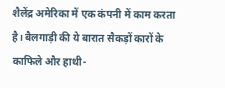शैलेंद्र अमेरिका में एक कंपनी में काम करता है। बैलगाड़ी की ये बारात सैकड़ों कारों के काफिले और हाथी-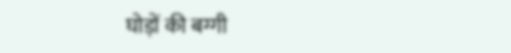घोड़ों की बग्गी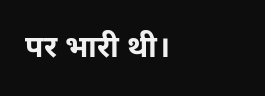पर भारी थी।